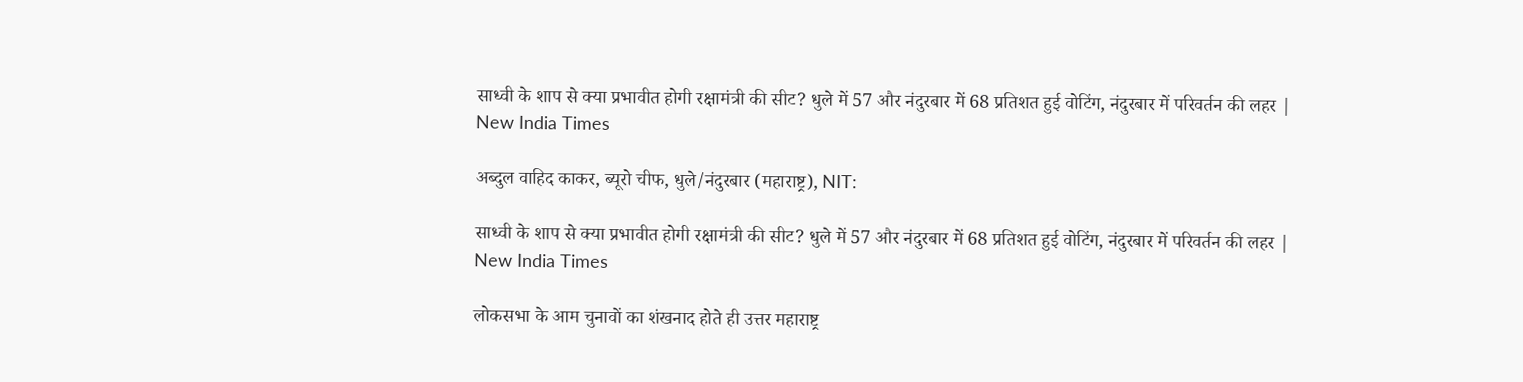साध्वी के शाप से क्या प्रभावीत होगी रक्षामंत्री की सीट? धुले में 57 और नंदुरबार में 68 प्रतिशत हुई वोटिंग, नंदुरबार में परिवर्तन की लहर | New India Times

अब्दुल वाहिद काकर, ब्यूरो चीफ, धुले/नंदुरबार (महाराष्ट्र), NIT:

साध्वी के शाप से क्या प्रभावीत होगी रक्षामंत्री की सीट? धुले में 57 और नंदुरबार में 68 प्रतिशत हुई वोटिंग, नंदुरबार में परिवर्तन की लहर | New India Times

लोकसभा के आम चुनावों का शंखनाद होते ही उत्तर महाराष्ट्र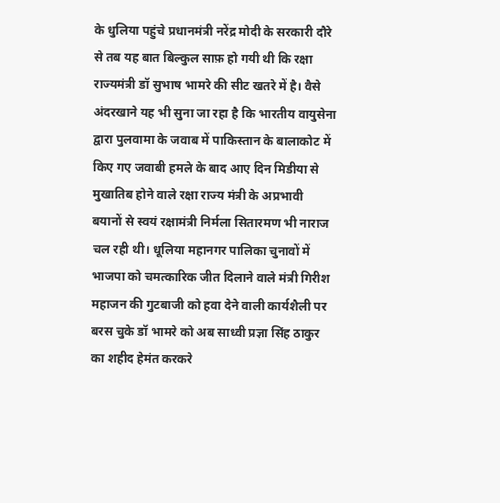के धुलिया पहुंचे प्रधानमंत्री नरेंद्र मोदी के सरकारी दौरे से तब यह बात बिल्कुल साफ़ हो गयी थी कि रक्षा राज्यमंत्री डॉ सुभाष भामरे की सीट खतरे में है। वैसे अंदरखाने यह भी सुना जा रहा है कि भारतीय वायुसेना द्वारा पुलवामा के जवाब में पाकिस्तान के बालाकोट में किए गए जवाबी हमले के बाद आए दिन मिडीया से मुखातिब होने वाले रक्षा राज्य मंत्री के अप्रभावी बयानों से स्वयं रक्षामंत्री निर्मला सितारमण भी नाराज चल रही थी। धूलिया महानगर पालिका चुनावों में भाजपा को चमत्कारिक जीत दिलाने वाले मंत्री गिरीश महाजन की गुटबाजी को हवा देने वाली कार्यशैली पर बरस चुके डॉ भामरे को अब साध्वी प्रज्ञा सिंह ठाकुर का शहीद हेमंत करकरे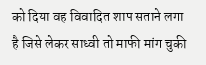को दिया वह विवादित शाप सताने लगा है जिसे लेकर साध्वी तो माफी मांग चुकी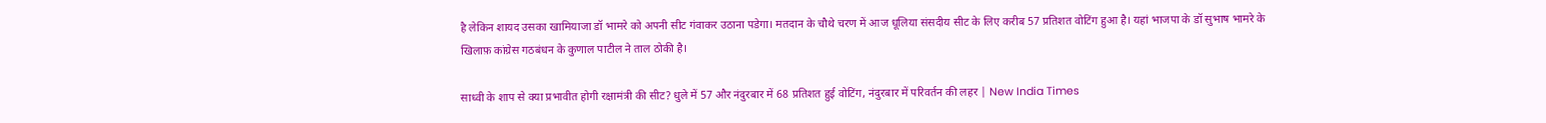है लेकिन शायद उसका खामियाजा डॉ भामरे को अपनी सीट गंवाकर उठाना पडेगा। मतदान के चौथे चरण में आज धूलिया संसदीय सीट के लिए करीब 57 प्रतिशत वोटिंग हुआ है। यहां भाजपा के डॉ सुभाष भामरे के खिलाफ़ कांग्रेस गठबंधन के कुणाल पाटील ने ताल ठोकी है।

साध्वी के शाप से क्या प्रभावीत होगी रक्षामंत्री की सीट? धुले में 57 और नंदुरबार में 68 प्रतिशत हुई वोटिंग, नंदुरबार में परिवर्तन की लहर | New India Times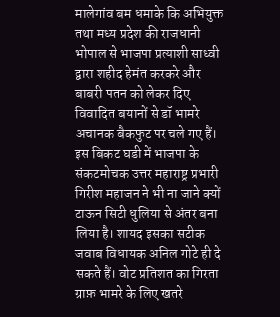मालेगांव बम धमाके कि अभियुक्त तथा मध्य प्रदेश की राजधानी भोपाल से भाजपा प्रत्याशी साध्वी द्वारा शहीद हेमंत करकरे और बाबरी पतन को लेकर दिए विवादित बयानों से डॉ भामरे अचानक बैकफुट पर चले गए हैं। इस बिकट घडी में भाजपा के संकटमोचक उत्तर महाराष्ट्र प्रभारी गिरीश महाजन ने भी ना जाने क्यों टाऊन सिटी धुलिया से अंतर बना लिया है। शायद इसका सटीक जवाब विधायक अनिल गोटे ही दे सकते हैं। वोट प्रतिशत का गिरता ग्राफ़ भामरे के लिए खतरे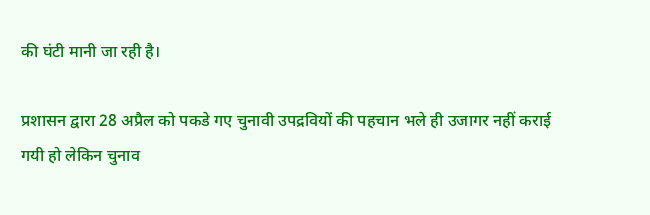की घंटी मानी जा रही है।

प्रशासन द्वारा 28 अप्रैल को पकडे गए चुनावी उपद्रवियों की पहचान भले ही उजागर नहीं कराई गयी हो लेकिन चुनाव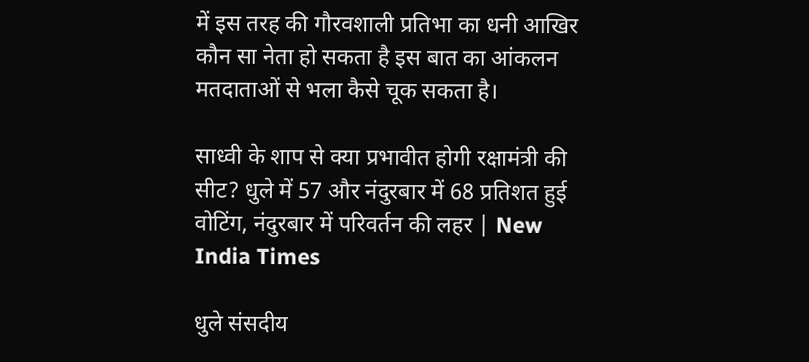में इस तरह की गौरवशाली प्रतिभा का धनी आखिर कौन सा नेता हो सकता है इस बात का आंकलन मतदाताओं से भला कैसे चूक सकता है।

साध्वी के शाप से क्या प्रभावीत होगी रक्षामंत्री की सीट? धुले में 57 और नंदुरबार में 68 प्रतिशत हुई वोटिंग, नंदुरबार में परिवर्तन की लहर | New India Times

धुले संसदीय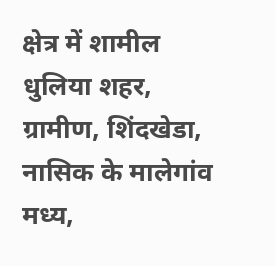क्षेत्र में शामील धुलिया शहर, ग्रामीण, शिंदखेडा, नासिक के मालेगांव मध्य,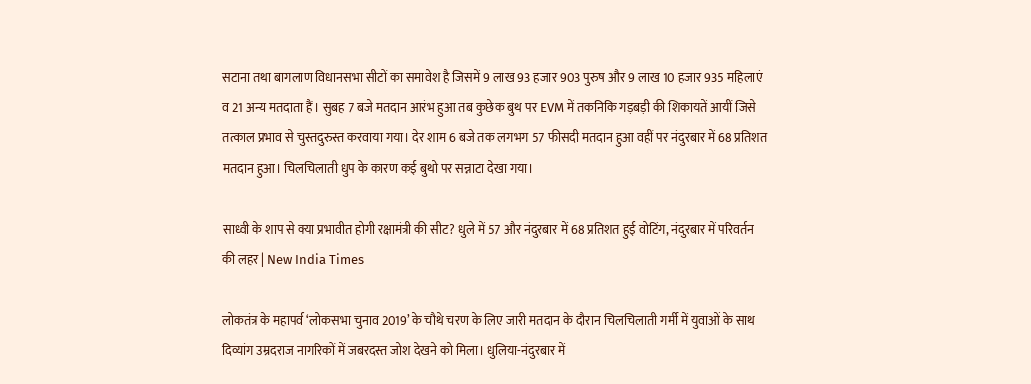सटाना तथा बागलाण विधानसभा सीटों का समावेश है जिसमें 9 लाख 93 हजार 903 पुरुष और 9 लाख 10 हजार 935 महिलाएं व 21 अन्य मतदाता हैं। सुबह 7 बजे मतदान आरंभ हुआ तब कुछेक बुथ पर EVM में तकनिकि गड़बड़ी की शिकायतें आयीं जिसे तत्काल प्रभाव से चुस्तदुरुस्त करवाया गया। देर शाम 6 बजे तक लगभग 57 फीसदी मतदान हुआ वहीं पर नंदुरबार में 68 प्रतिशत मतदान हुआ। चिलचिलाती धुप के कारण कई बुथो पर सन्नाटा देखा गया।

साध्वी के शाप से क्या प्रभावीत होगी रक्षामंत्री की सीट? धुले में 57 और नंदुरबार में 68 प्रतिशत हुई वोटिंग, नंदुरबार में परिवर्तन की लहर | New India Times

लोकतंत्र के महापर्व ‘लोकसभा चुनाव 2019’ के चौथे चरण के लिए जारी मतदान के दौरान चिलचिलाती गर्मी में युवाओं के साथ दिव्यांग उम्रदराज नागरिकों में जबरदस्त जोश देखने को मिला। धुलिया-नंदुरबार में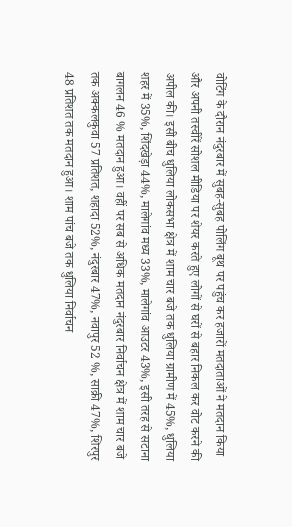वोटिंग के दौरान नंदुरबार में सुबह-सुबह पोलिंग बूथ पर पहुंच कर हजारों मतदाताओं ने मतदान किया और अपनी तस्वीरें सोशल मीडिया पर शेयर करते हुए लोगों से घरों से बहार निकल कर वोट करने की अपील की। इसी बीच धुलिया लोकसभा क्षेत्र में शाम चार बजे तक धुलिया ग्रामीण में 45%, धुलिया शहर में 35%, शिंदखेड़ा 44%, मालेगांव मध्य 33%, मालेगांव आउटर 43%, इसी तरह से सटाना बागलन 46 % मतदान हुआ। वहीं पर सब से अधिक मतदान नंदुरबार निर्वाचन क्षेत्र में शाम चार बजे तक अक्कलकुवा 57 प्रतिशत, शहादा 52%, नंदुरबार 47%, नवापुर 52 %, साक्री 47%, शिरपुर 48 प्रतिशत तक मतदान हुआ। शाम पांच बजे तक धुलिया निर्वाचन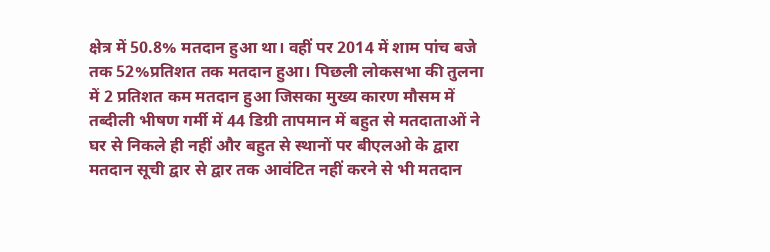क्षेत्र में 50.8% मतदान हुआ था। वहीं पर 2014 में शाम पांच बजे तक 52%प्रतिशत तक मतदान हुआ। पिछली लोकसभा की तुलना में 2 प्रतिशत कम मतदान हुआ जिसका मुख्य कारण मौसम में तब्दीली भीषण गर्मी में 44 डिग्री तापमान में बहुत से मतदाताओं ने घर से निकले ही नहीं और बहुत से स्थानों पर बीएलओ के द्वारा मतदान सूची द्वार से द्वार तक आवंटित नहीं करने से भी मतदान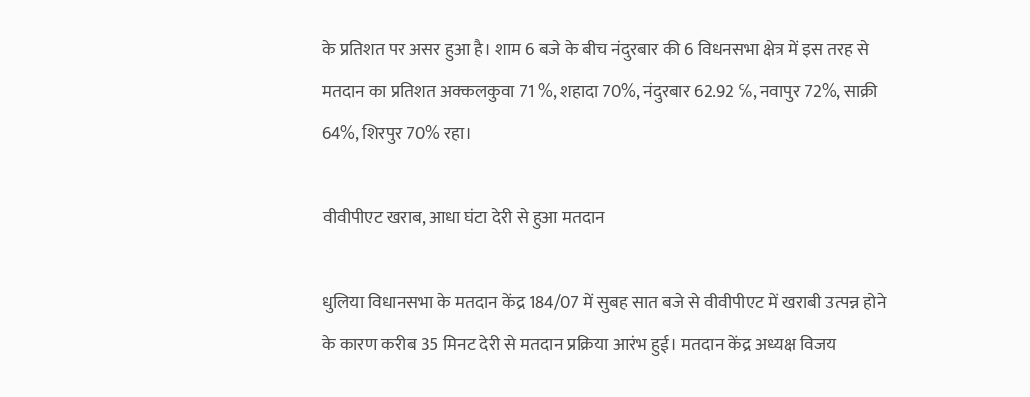के प्रतिशत पर असर हुआ है। शाम 6 बजे के बीच नंदुरबार की 6 विधनसभा क्षेत्र में इस तरह से मतदान का प्रतिशत अक्कलकुवा 71 %, शहादा 70%, नंदुरबार 62.92 ℅, नवापुर 72%, साक्री 64%, शिरपुर 70% रहा।

वीवीपीएट खराब, आधा घंटा देरी से हुआ मतदान

धुलिया विधानसभा के मतदान केंद्र 184/07 में सुबह सात बजे से वीवीपीएट में खराबी उत्पन्न होने के कारण करीब 35 मिनट देरी से मतदान प्रक्रिया आरंभ हुई। मतदान केंद्र अध्यक्ष विजय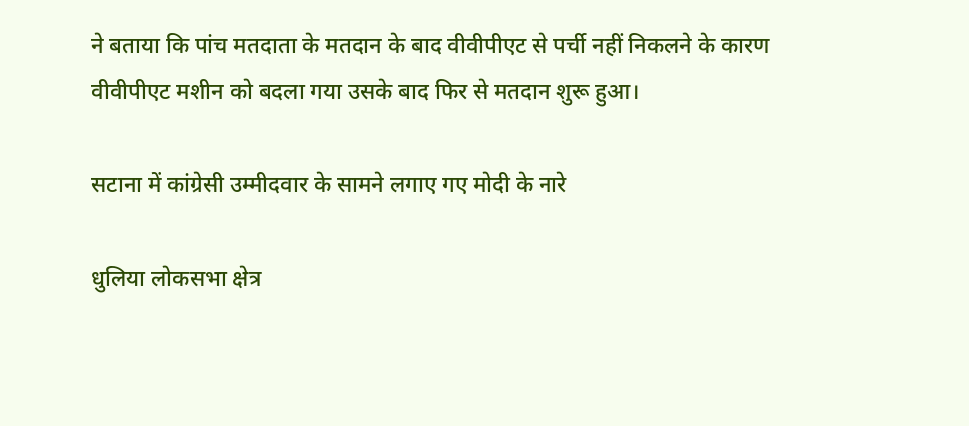ने बताया कि पांच मतदाता के मतदान के बाद वीवीपीएट से पर्ची नहीं निकलने के कारण वीवीपीएट मशीन को बदला गया उसके बाद फिर से मतदान शुरू हुआ।

सटाना में कांग्रेसी उम्मीदवार के सामने लगाए गए मोदी के नारे

धुलिया लोकसभा क्षेत्र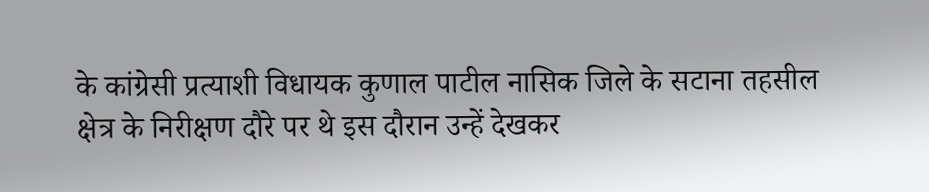के कांग्रेसी प्रत्याशी विधायक कुणाल पाटील नासिक जिले के सटाना तहसील क्षेत्र के निरीक्षण दौरे पर थे इस दौरान उन्हें देखकर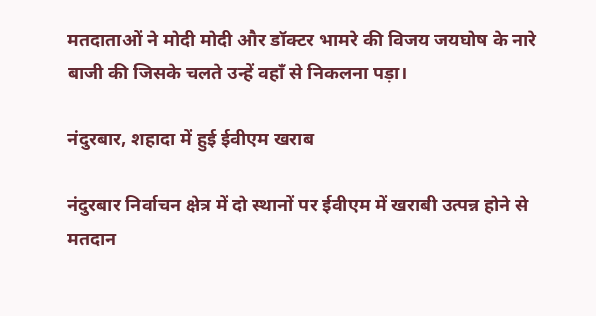मतदाताओं ने मोदी मोदी और डॉक्टर भामरे की विजय जयघोष के नारे बाजी की जिसके चलते उन्हें वहाँ से निकलना पड़ा।

नंदुरबार, शहादा में हुई ईवीएम खराब

नंदुरबार निर्वाचन क्षेत्र में दो स्थानों पर ईवीएम में खराबी उत्पन्न होने से मतदान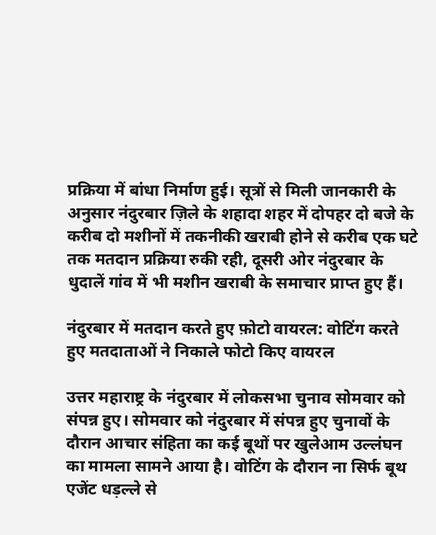प्रक्रिया में बांधा निर्माण हुई। सूत्रों से मिली जानकारी के अनुसार नंदुरबार ज़िले के शहादा शहर में दोपहर दो बजे के करीब दो मशीनों में तकनीकी खराबी होने से करीब एक घटे तक मतदान प्रक्रिया रुकी रही, दूसरी ओर नंदुरबार के धुदालें गांव में भी मशीन खराबी के समाचार प्राप्त हुए हैं।

नंदुरबार में मतदान करते हुए फ़ोटो वायरल: वोटिंग करते हुए मतदाताओं ने निकाले फोटो किए वायरल

उत्तर महाराष्ट्र के नंदुरबार में लोकसभा चुनाव सोमवार को संपन्न हुए। सोमवार को नंदुरबार में संपन्न हुए चुनावों के दौरान आचार संहिता का कई बूथों पर खुलेआम उल्लंघन का मामला सामने आया है। वोटिंग के दौरान ना सिर्फ बूथ एजेंट धड़ल्ले से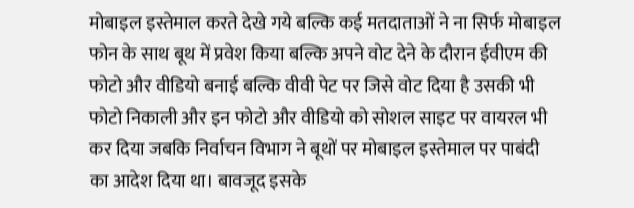मोबाइल इस्तेमाल करते देखे गये बल्कि कई मतदाताओं ने ना सिर्फ मोबाइल फोन के साथ बूथ में प्रवेश किया बल्कि अपने वोट देने के दौरान ईवीएम की फोटो और वीडियो बनाई बल्कि वीवी पेट पर जिसे वोट दिया है उसकी भी फोटो निकाली और इन फोटो और वीडियो को सोशल साइट पर वायरल भी कर दिया जबकि निर्वाचन विभाग ने बूथों पर मोबाइल इस्तेमाल पर पाबंदी का आदेश दिया था। बावजूद इसके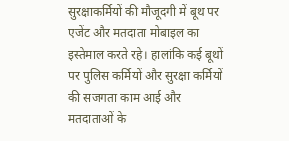सुरक्षाकर्मियों की मौजूदगी में बूथ पर एजेंट और मतदाता मोबाइल का इस्तेमाल करते रहे। हालांकि कई बूथों पर पुलिस कर्मियों और सुरक्षा कर्मियों की सजगता काम आई और मतदाताओं के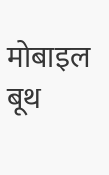मोबाइल बूथ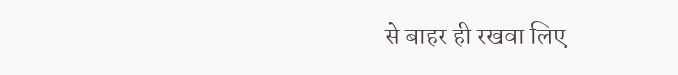से बाहर ही रखवा लिए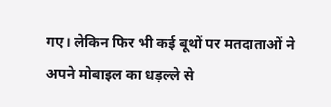गए। लेकिन फिर भी कई बूथों पर मतदाताओं ने अपने मोबाइल का धड़ल्ले से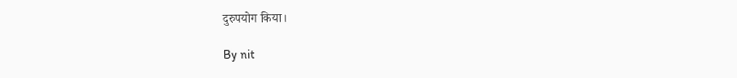दुरुपयोग किया।

By nit